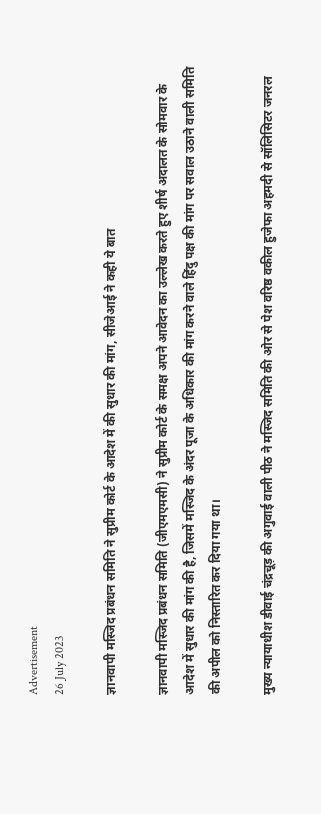Advertisement
26 July 2023

ज्ञानवापी मस्जिद प्रबंधन समिति ने सुप्रीम कोर्ट के आदेश में की सुधार की मांग, सीजेआई ने कही ये बात

ज्ञानवापी मस्जिद प्रबंधन समिति (जीएमएमसी) ने सुप्रीम कोर्ट के समक्ष अपने आवेदन का उल्लेख करते हुए शीर्ष अदालत के सोमवार के आदेश में सुधार की मांग की है, जिसमें मस्जिद के अंदर पूजा के अधिकार की मांग करने वाले हिंदु पक्ष की मांग पर सवाल उठाने वाली समिति की अपील को निस्तारित कर दिया गया था।

मुख्य न्यायाधीश डीवाई चंद्रचूड़ की अगुवाई वाली पीठ ने मस्जिद समिति की ओर से पेश वरिष्ठ वकील हुजेफा अहमदी से सॉलिसिटर जनरल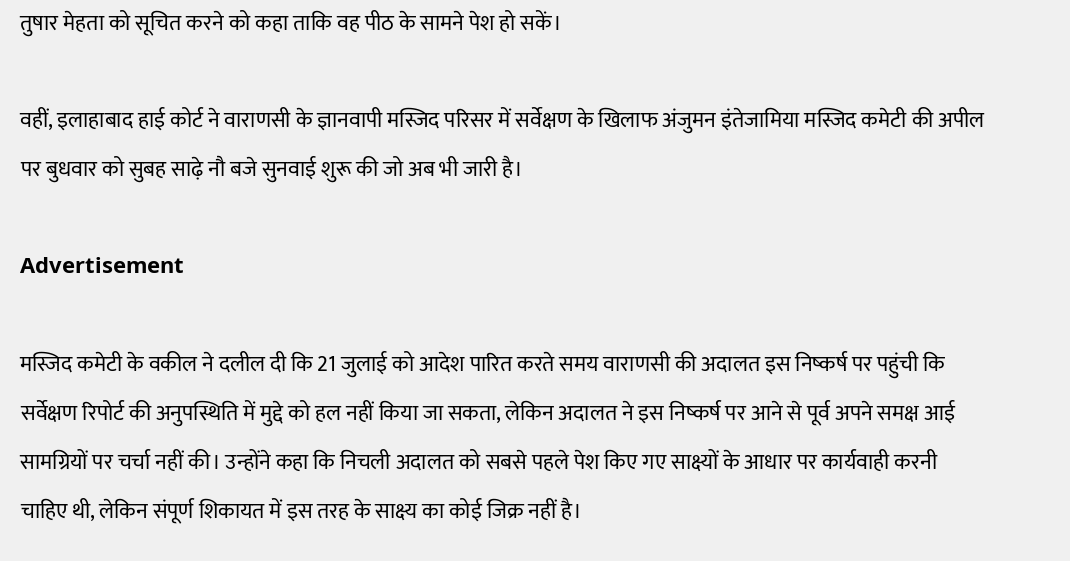तुषार मेहता को सूचित करने को कहा ताकि वह पीठ के सामने पेश हो सकें।

वहीं, इलाहाबाद हाई कोर्ट ने वाराणसी के ज्ञानवापी मस्जिद परिसर में सर्वेक्षण के खिलाफ अंजुमन इंतेजामिया मस्जिद कमेटी की अपील पर बुधवार को सुबह साढ़े नौ बजे सुनवाई शुरू की जो अब भी जारी है।

Advertisement

मस्जिद कमेटी के वकील ने दलील दी कि 21 जुलाई को आदेश पारित करते समय वाराणसी की अदालत इस निष्कर्ष पर पहुंची कि सर्वेक्षण रिपोर्ट की अनुपस्थिति में मुद्दे को हल नहीं किया जा सकता, लेकिन अदालत ने इस निष्कर्ष पर आने से पूर्व अपने समक्ष आई सामग्रियों पर चर्चा नहीं की। उन्होंने कहा कि निचली अदालत को सबसे पहले पेश किए गए साक्ष्यों के आधार पर कार्यवाही करनी चाहिए थी, लेकिन संपूर्ण शिकायत में इस तरह के साक्ष्य का कोई जिक्र नहीं है।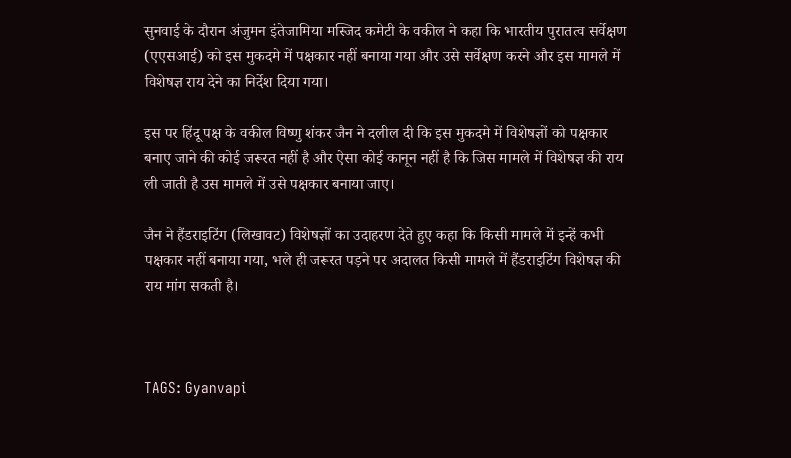सुनवाई के दौरान अंजुमन इंतेजामिया मस्जिद कमेटी के वकील ने कहा कि भारतीय पुरातत्व सर्वेक्षण (एएसआई) को इस मुकदमे में पक्षकार नहीं बनाया गया और उसे सर्वेक्षण करने और इस मामले में विशेषज्ञ राय देने का निर्देश दिया गया।

इस पर हिंदू पक्ष के वकील विष्णु शंकर जैन ने दलील दी कि इस मुकदमे में विशेषज्ञों को पक्षकार बनाए जाने की कोई जरूरत नहीं है और ऐसा कोई कानून नहीं है कि जिस मामले में विशेषज्ञ की राय ली जाती है उस मामले में उसे पक्षकार बनाया जाए।

जैन ने हैंडराइटिंग (लिखावट) विशेषज्ञों का उदाहरण देते हुए कहा कि किसी मामले में इन्हें कभी पक्षकार नहीं बनाया गया, भले ही जरूरत पड़ने पर अदालत किसी मामले में हैंडराइटिंग विशेषज्ञ की राय मांग सकती है।



TAGS: Gyanvapi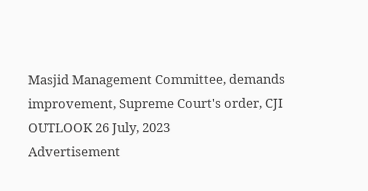Masjid Management Committee, demands improvement, Supreme Court's order, CJI
OUTLOOK 26 July, 2023
Advertisement